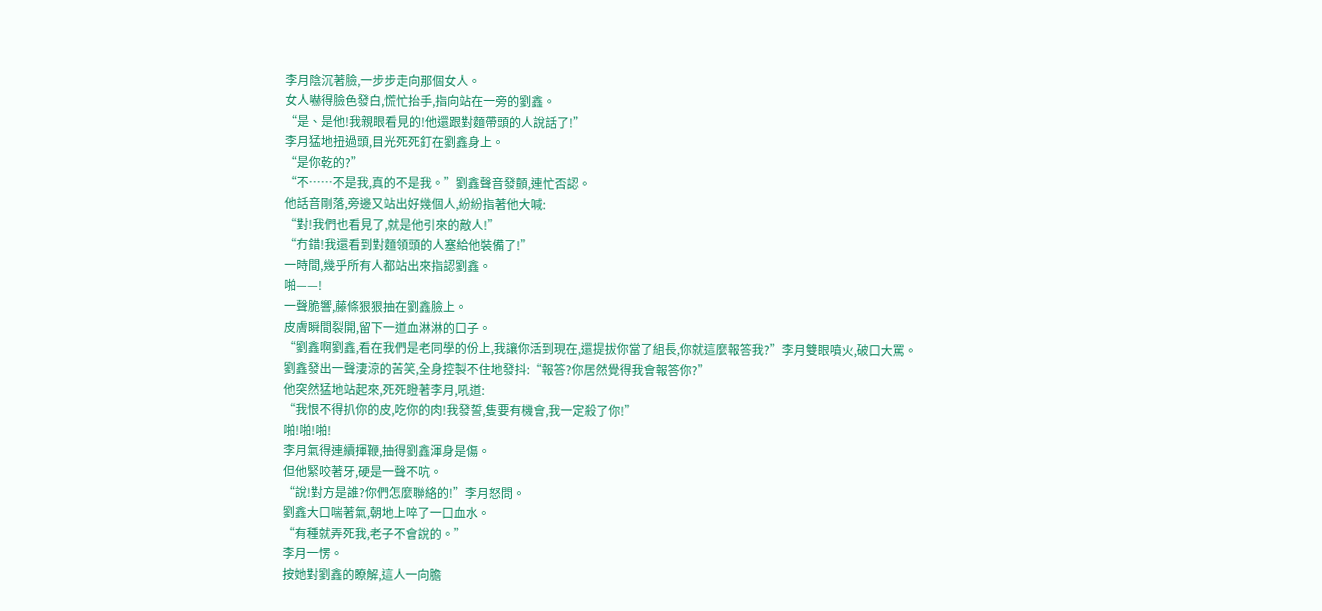李月陰沉著臉,一步步走向那個女人。
女人嚇得臉色發白,慌忙抬手,指向站在一旁的劉鑫。
“是、是他!我親眼看見的!他還跟對麵帶頭的人說話了!”
李月猛地扭過頭,目光死死釘在劉鑫身上。
“是你乾的?”
“不……不是我,真的不是我。”劉鑫聲音發顫,連忙否認。
他話音剛落,旁邊又站出好幾個人,紛紛指著他大喊:
“對!我們也看見了,就是他引來的敵人!”
“冇錯!我還看到對麵領頭的人塞給他裝備了!”
一時間,幾乎所有人都站出來指認劉鑫。
啪——!
一聲脆響,藤條狠狠抽在劉鑫臉上。
皮膚瞬間裂開,留下一道血淋淋的口子。
“劉鑫啊劉鑫,看在我們是老同學的份上,我讓你活到現在,還提拔你當了組長,你就這麼報答我?”李月雙眼噴火,破口大罵。
劉鑫發出一聲淒涼的苦笑,全身控製不住地發抖:“報答?你居然覺得我會報答你?”
他突然猛地站起來,死死瞪著李月,吼道:
“我恨不得扒你的皮,吃你的肉!我發誓,隻要有機會,我一定殺了你!”
啪!啪!啪!
李月氣得連續揮鞭,抽得劉鑫渾身是傷。
但他緊咬著牙,硬是一聲不吭。
“說!對方是誰?你們怎麼聯絡的!”李月怒問。
劉鑫大口喘著氣,朝地上啐了一口血水。
“有種就弄死我,老子不會說的。”
李月一愣。
按她對劉鑫的瞭解,這人一向膽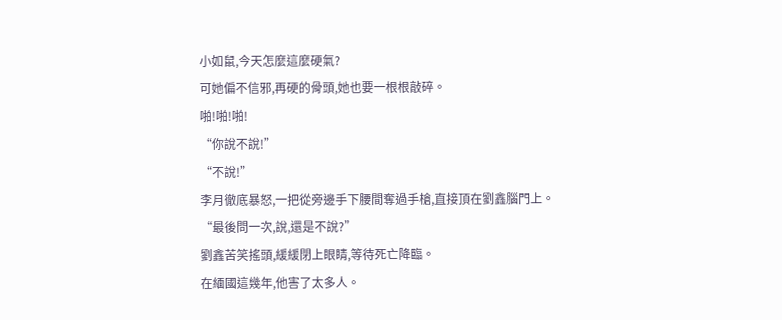小如鼠,今天怎麼這麼硬氣?
可她偏不信邪,再硬的骨頭,她也要一根根敲碎。
啪!啪!啪!
“你說不說!”
“不說!”
李月徹底暴怒,一把從旁邊手下腰間奪過手槍,直接頂在劉鑫腦門上。
“最後問一次,說,還是不說?”
劉鑫苦笑搖頭,緩緩閉上眼睛,等待死亡降臨。
在緬國這幾年,他害了太多人。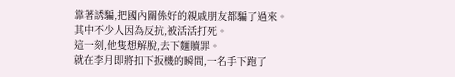靠著誘騙,把國內關係好的親戚朋友都騙了過來。
其中不少人因為反抗,被活活打死。
這一刻,他隻想解脫,去下麵贖罪。
就在李月即將扣下扳機的瞬間,一名手下跑了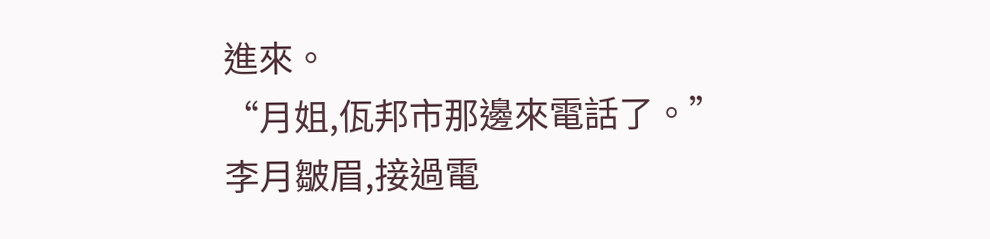進來。
“月姐,佤邦市那邊來電話了。”
李月皺眉,接過電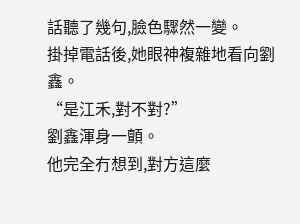話聽了幾句,臉色驟然一變。
掛掉電話後,她眼神複雜地看向劉鑫。
“是江禾,對不對?”
劉鑫渾身一顫。
他完全冇想到,對方這麼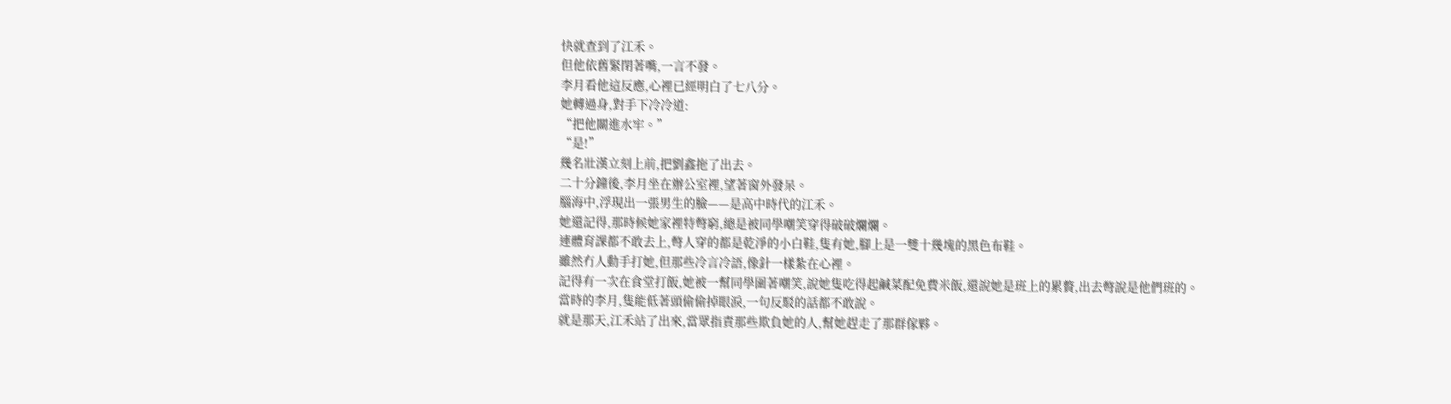快就查到了江禾。
但他依舊緊閉著嘴,一言不發。
李月看他這反應,心裡已經明白了七八分。
她轉過身,對手下冷冷道:
“把他關進水牢。”
“是!”
幾名壯漢立刻上前,把劉鑫拖了出去。
二十分鐘後,李月坐在辦公室裡,望著窗外發呆。
腦海中,浮現出一張男生的臉——是高中時代的江禾。
她還記得,那時候她家裡特彆窮,總是被同學嘲笑穿得破破爛爛。
連體育課都不敢去上,彆人穿的都是乾淨的小白鞋,隻有她,腳上是一雙十幾塊的黑色布鞋。
雖然冇人動手打她,但那些冷言冷語,像針一樣紮在心裡。
記得有一次在食堂打飯,她被一幫同學圍著嘲笑,說她隻吃得起鹹菜配免費米飯,還說她是班上的累贅,出去彆說是他們班的。
當時的李月,隻能低著頭偷偷掉眼淚,一句反駁的話都不敢說。
就是那天,江禾站了出來,當眾指責那些欺負她的人,幫她趕走了那群傢夥。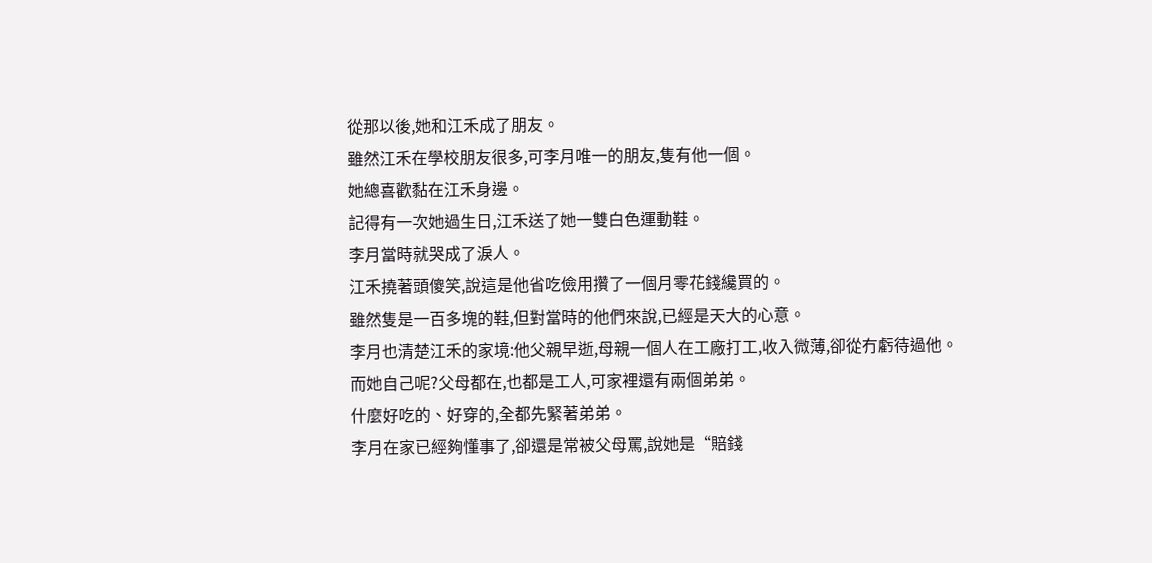從那以後,她和江禾成了朋友。
雖然江禾在學校朋友很多,可李月唯一的朋友,隻有他一個。
她總喜歡黏在江禾身邊。
記得有一次她過生日,江禾送了她一雙白色運動鞋。
李月當時就哭成了淚人。
江禾撓著頭傻笑,說這是他省吃儉用攢了一個月零花錢纔買的。
雖然隻是一百多塊的鞋,但對當時的他們來說,已經是天大的心意。
李月也清楚江禾的家境:他父親早逝,母親一個人在工廠打工,收入微薄,卻從冇虧待過他。
而她自己呢?父母都在,也都是工人,可家裡還有兩個弟弟。
什麼好吃的、好穿的,全都先緊著弟弟。
李月在家已經夠懂事了,卻還是常被父母罵,說她是“賠錢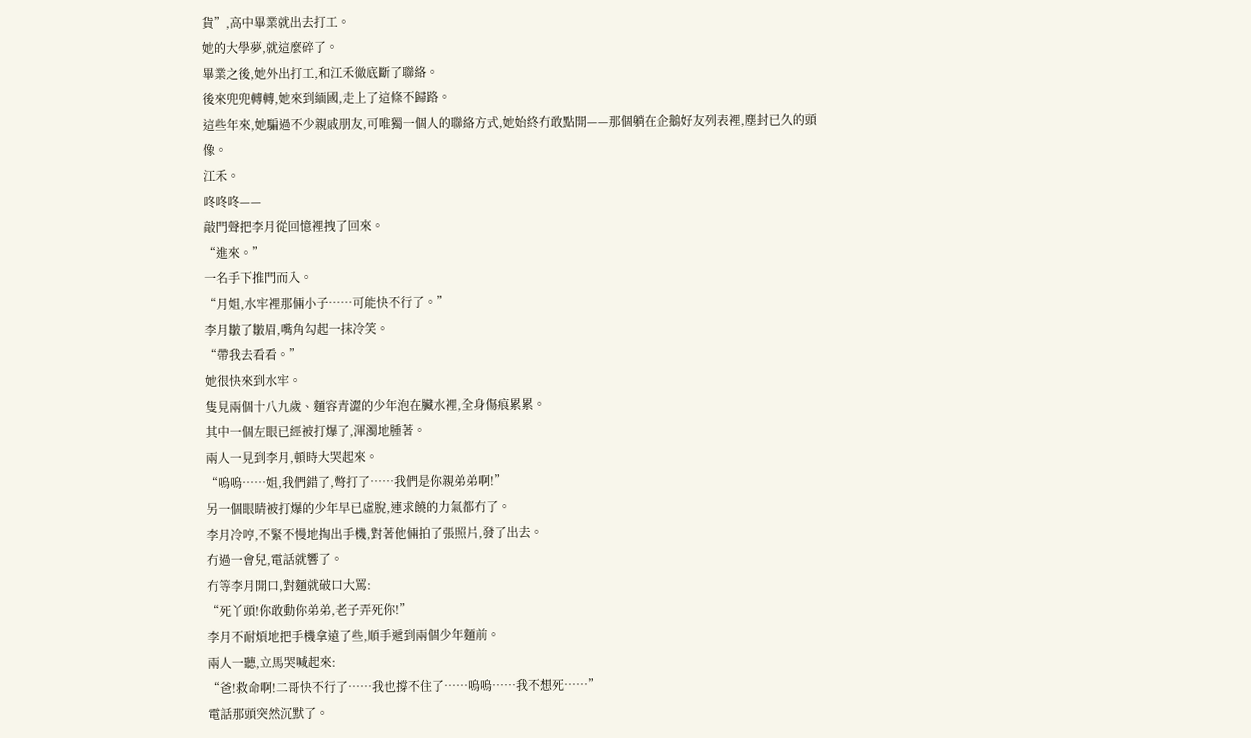貨”,高中畢業就出去打工。
她的大學夢,就這麼碎了。
畢業之後,她外出打工,和江禾徹底斷了聯絡。
後來兜兜轉轉,她來到緬國,走上了這條不歸路。
這些年來,她騙過不少親戚朋友,可唯獨一個人的聯絡方式,她始終冇敢點開——那個躺在企鵝好友列表裡,塵封已久的頭像。
江禾。
咚咚咚——
敲門聲把李月從回憶裡拽了回來。
“進來。”
一名手下推門而入。
“月姐,水牢裡那倆小子……可能快不行了。”
李月皺了皺眉,嘴角勾起一抹冷笑。
“帶我去看看。”
她很快來到水牢。
隻見兩個十八九歲、麵容青澀的少年泡在臟水裡,全身傷痕累累。
其中一個左眼已經被打爆了,渾濁地腫著。
兩人一見到李月,頓時大哭起來。
“嗚嗚……姐,我們錯了,彆打了……我們是你親弟弟啊!”
另一個眼睛被打爆的少年早已虛脫,連求饒的力氣都冇了。
李月冷哼,不緊不慢地掏出手機,對著他倆拍了張照片,發了出去。
冇過一會兒,電話就響了。
冇等李月開口,對麵就破口大罵:
“死丫頭!你敢動你弟弟,老子弄死你!”
李月不耐煩地把手機拿遠了些,順手遞到兩個少年麵前。
兩人一聽,立馬哭喊起來:
“爸!救命啊!二哥快不行了……我也撐不住了……嗚嗚……我不想死……”
電話那頭突然沉默了。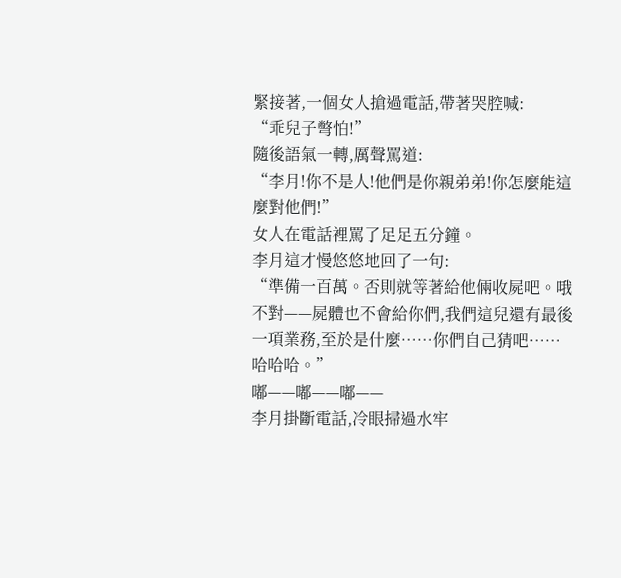緊接著,一個女人搶過電話,帶著哭腔喊:
“乖兒子彆怕!”
隨後語氣一轉,厲聲罵道:
“李月!你不是人!他們是你親弟弟!你怎麼能這麼對他們!”
女人在電話裡罵了足足五分鐘。
李月這才慢悠悠地回了一句:
“準備一百萬。否則就等著給他倆收屍吧。哦不對——屍體也不會給你們,我們這兒還有最後一項業務,至於是什麼……你們自己猜吧……哈哈哈。”
嘟——嘟——嘟——
李月掛斷電話,冷眼掃過水牢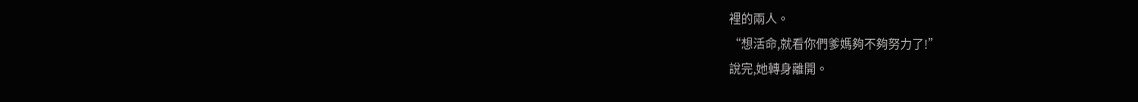裡的兩人。
“想活命,就看你們爹媽夠不夠努力了!”
說完,她轉身離開。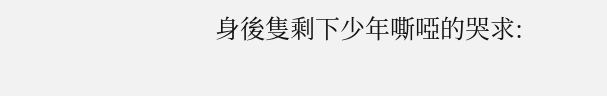身後隻剩下少年嘶啞的哭求: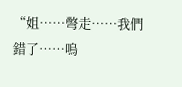“姐……彆走……我們錯了……嗚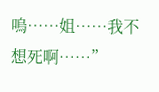嗚……姐……我不想死啊……”